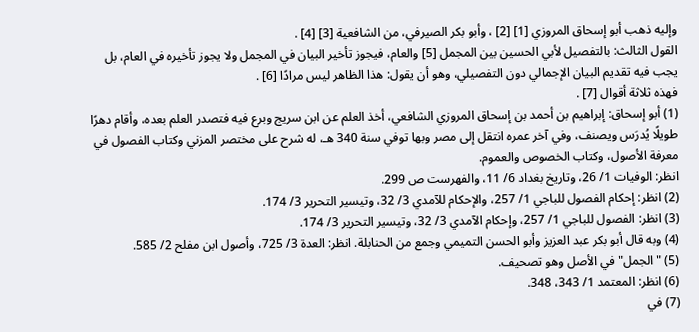وإليه ذهب أبو إسحاق المروزي [1] [2] ، وأبو بكر الصيرفي، من الشافعية [3] [4] .
القول الثالث: بالتفصيل لأبي الحسين بين المجمل [5] والعام، فيجوز تأخير البيان في المجمل ولا يجوز تأخيره في العام، بل يجب فيه تقديم البيان الإجمالي دون التفصيلي، وهو أن يقول: هذا الظاهر ليس مرادًا [6] .
فهذه ثلاثة أقوال [7] .
(1) أبو إسحاق: إبراهيم بن أحمد بن إسحاق المروزي الشافعي، أخذ العلم عن ابن سريج وبرع فيه فتصدر العلم بعده، وأقام دهرًا طويلًا يُدرَس ويصنف، وفي آخر عمره انتقل إلى مصر وبها توفي سنة 340 هـ، له شرح على مختصر المزني وكتاب الفصول في معرفة الأصول، وكتاب الخصوص والعموم.
انظر: الوفيات 1/ 26، وتاريخ بغداد 6/ 11، والفهرست ص 299.
(2) انظر: إحكام الفصول للباجي 1/ 257، والإحكام للآمدي 3/ 32، وتيسير التحرير 3/ 174.
(3) انظر: الفصول للباجي 1/ 257، وإحكام الآمدي 3/ 32، وتيسير التحرير 3/ 174.
(4) وبه قال أبو بكر عبد العزيز وأبو الحسن التميمي وجمع من الحنابلة. انظر: العدة 3/ 725، وأصول ابن مفلح 2/ 585.
(5) "الجمل"في الأصل وهو تصحيف.
(6) انظر: المعتمد 1/ 343، 348.
(7) في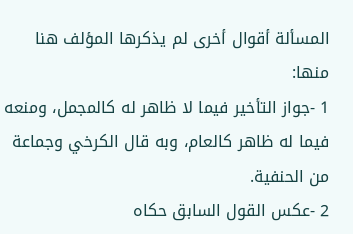المسألة أقوال أخرى لم يذكرها المؤلف هنا منها:
1 -جواز التأخير فيما لا ظاهر له كالمجمل، ومنعه فيما له ظاهر كالعام، وبه قال الكرخي وجماعة من الحنفية.
2 -عكس القول السابق حكاه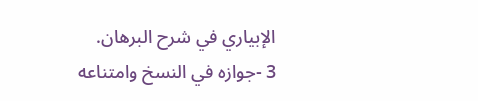الإبياري في شرح البرهان.
3 -جوازه في النسخ وامتناعه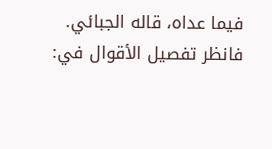فيما عداه، قاله الجبائي.
فانظر تفصيل الأقوال في: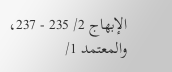الإبهاج 2/ 235 - 237، والمعتمد 1/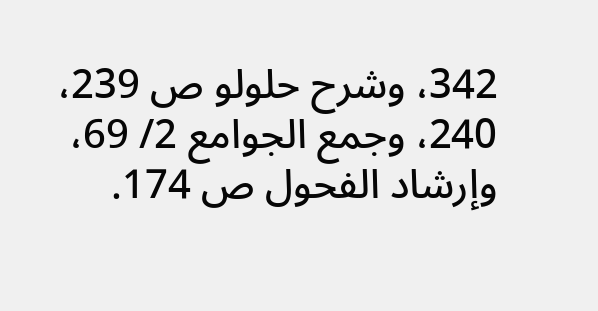342، وشرح حلولو ص 239، 240، وجمع الجوامع 2/ 69، وإرشاد الفحول ص 174.